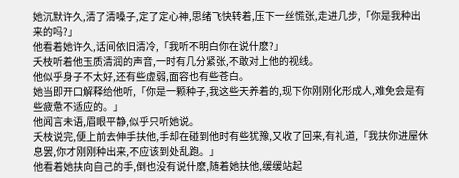她沉默许久,清了清嗓子,定了定心神,思绪飞快转着,压下一丝慌张,走进几步,「你是我种出来的吗?」
他看着她许久,话间依旧清冷,「我听不明白你在说什麽?」
夭枝听着他玉质清润的声音,一时有几分紧张,不敢对上他的视线。
他似乎身子不太好,还有些虚弱,面容也有些苍白。
她当即开口解释给他听,「你是一颗种子,我这些天养着的,现下你刚刚化形成人,难免会是有些疲惫不适应的。」
他闻言未语,眉眼平静,似乎只听她说。
夭枝说完,便上前去伸手扶他,手却在碰到他时有些犹豫,又收了回来,有礼道,「我扶你进屋休息罢,你才刚刚种出来,不应该到处乱跑。」
他看着她扶向自己的手,倒也没有说什麽,随着她扶他,缓缓站起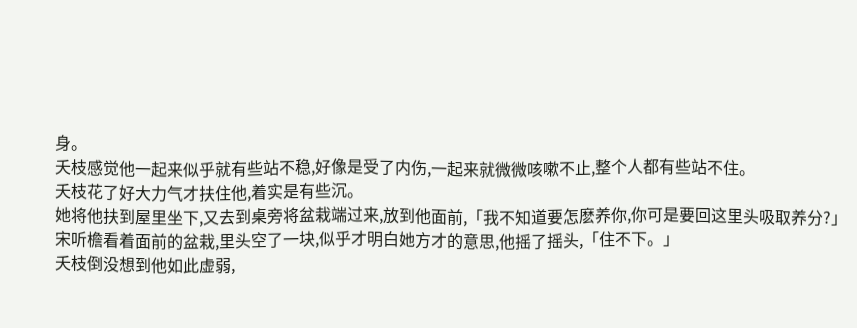身。
夭枝感觉他一起来似乎就有些站不稳,好像是受了内伤,一起来就微微咳嗽不止,整个人都有些站不住。
夭枝花了好大力气才扶住他,着实是有些沉。
她将他扶到屋里坐下,又去到桌旁将盆栽端过来,放到他面前,「我不知道要怎麽养你,你可是要回这里头吸取养分?」
宋听檐看着面前的盆栽,里头空了一块,似乎才明白她方才的意思,他摇了摇头,「住不下。」
夭枝倒没想到他如此虚弱,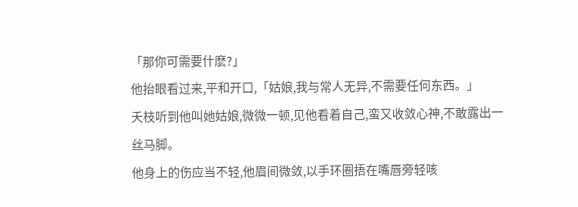「那你可需要什麽?」
他抬眼看过来,平和开口,「姑娘,我与常人无异,不需要任何东西。」
夭枝听到他叫她姑娘,微微一顿,见他看着自己,蛮又收敛心神,不敢露出一丝马脚。
他身上的伤应当不轻,他眉间微敛,以手环圈捂在嘴唇旁轻咳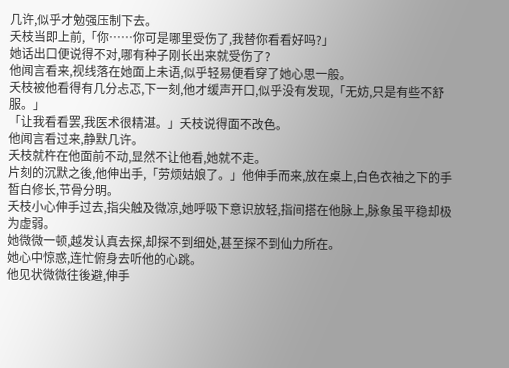几许,似乎才勉强压制下去。
夭枝当即上前,「你……你可是哪里受伤了,我替你看看好吗?」
她话出口便说得不对,哪有种子刚长出来就受伤了?
他闻言看来,视线落在她面上未语,似乎轻易便看穿了她心思一般。
夭枝被他看得有几分忐忑,下一刻,他才缓声开口,似乎没有发现,「无妨,只是有些不舒服。」
「让我看看罢,我医术很精湛。」夭枝说得面不改色。
他闻言看过来,静默几许。
夭枝就杵在他面前不动,显然不让他看,她就不走。
片刻的沉默之後,他伸出手,「劳烦姑娘了。」他伸手而来,放在桌上,白色衣袖之下的手皙白修长,节骨分明。
夭枝小心伸手过去,指尖触及微凉,她呼吸下意识放轻,指间搭在他脉上,脉象虽平稳却极为虚弱。
她微微一顿,越发认真去探,却探不到细处,甚至探不到仙力所在。
她心中惊惑,连忙俯身去听他的心跳。
他见状微微往後避,伸手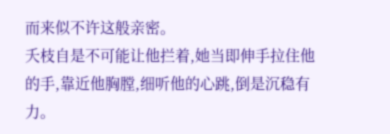而来似不许这般亲密。
夭枝自是不可能让他拦着,她当即伸手拉住他的手,靠近他胸膛,细听他的心跳,倒是沉稳有力。